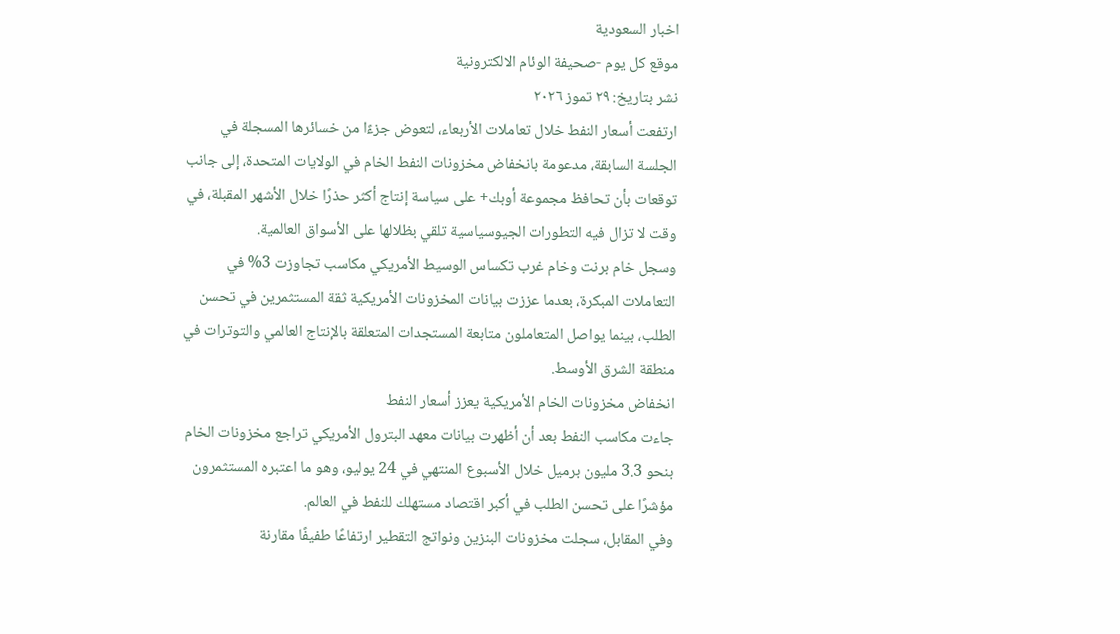اخبار السعودية
موقع كل يوم -صحيفة الوئام الالكترونية
نشر بتاريخ: ٢٩ تموز ٢٠٢٦
ارتفعت أسعار النفط خلال تعاملات الأربعاء، لتعوض جزءًا من خسائرها المسجلة في الجلسة السابقة، مدعومة بانخفاض مخزونات النفط الخام في الولايات المتحدة، إلى جانب توقعات بأن تحافظ مجموعة أوبك+ على سياسة إنتاج أكثر حذرًا خلال الأشهر المقبلة، في وقت لا تزال فيه التطورات الجيوسياسية تلقي بظلالها على الأسواق العالمية.
وسجل خام برنت وخام غرب تكساس الوسيط الأمريكي مكاسب تجاوزت 3% في التعاملات المبكرة، بعدما عززت بيانات المخزونات الأمريكية ثقة المستثمرين في تحسن الطلب، بينما يواصل المتعاملون متابعة المستجدات المتعلقة بالإنتاج العالمي والتوترات في منطقة الشرق الأوسط.
انخفاض مخزونات الخام الأمريكية يعزز أسعار النفط
جاءت مكاسب النفط بعد أن أظهرت بيانات معهد البترول الأمريكي تراجع مخزونات الخام بنحو 3.3 مليون برميل خلال الأسبوع المنتهي في 24 يوليو، وهو ما اعتبره المستثمرون مؤشرًا على تحسن الطلب في أكبر اقتصاد مستهلك للنفط في العالم.
وفي المقابل، سجلت مخزونات البنزين ونواتج التقطير ارتفاعًا طفيفًا مقارنة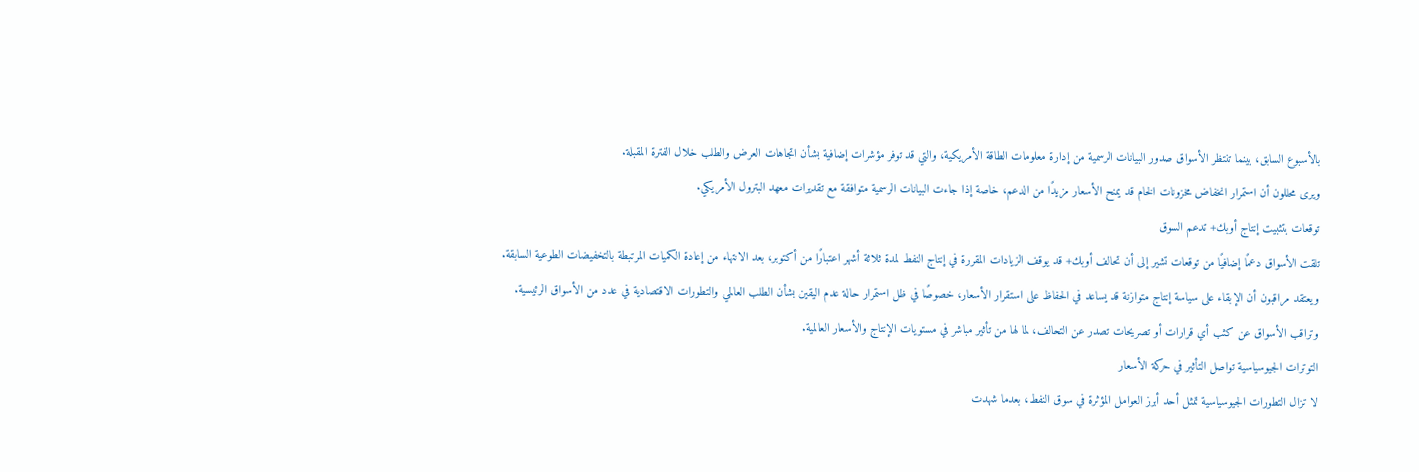بالأسبوع السابق، بينما تنتظر الأسواق صدور البيانات الرسمية من إدارة معلومات الطاقة الأمريكية، والتي قد توفر مؤشرات إضافية بشأن اتجاهات العرض والطلب خلال الفترة المقبلة.
ويرى محللون أن استمرار انخفاض مخزونات الخام قد يمنح الأسعار مزيدًا من الدعم، خاصة إذا جاءت البيانات الرسمية متوافقة مع تقديرات معهد البترول الأمريكي.
توقعات بتثبيت إنتاج أوبك+ تدعم السوق
تلقت الأسواق دعمًا إضافيًا من توقعات تشير إلى أن تحالف أوبك+ قد يوقف الزيادات المقررة في إنتاج النفط لمدة ثلاثة أشهر اعتبارًا من أكتوبر، بعد الانتهاء من إعادة الكميات المرتبطة بالتخفيضات الطوعية السابقة.
ويعتقد مراقبون أن الإبقاء على سياسة إنتاج متوازنة قد يساعد في الحفاظ على استقرار الأسعار، خصوصًا في ظل استمرار حالة عدم اليقين بشأن الطلب العالمي والتطورات الاقتصادية في عدد من الأسواق الرئيسية.
وتراقب الأسواق عن كثب أي قرارات أو تصريحات تصدر عن التحالف، لما لها من تأثير مباشر في مستويات الإنتاج والأسعار العالمية.
التوترات الجيوسياسية تواصل التأثير في حركة الأسعار
لا تزال التطورات الجيوسياسية تمثل أحد أبرز العوامل المؤثرة في سوق النفط، بعدما شهدت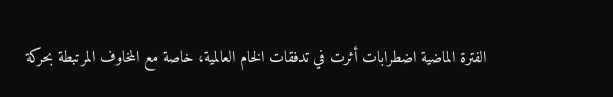الفترة الماضية اضطرابات أثرت في تدفقات الخام العالمية، خاصة مع المخاوف المرتبطة بحركة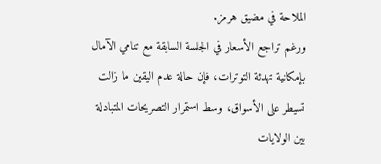الملاحة في مضيق هرمز.
ورغم تراجع الأسعار في الجلسة السابقة مع تنامي الآمال بإمكانية تهدئة التوترات، فإن حالة عدم اليقين ما زالت تسيطر على الأسواق، وسط استمرار التصريحات المتبادلة بين الولايات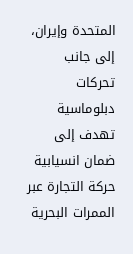المتحدة وإيران، إلى جانب تحركات دبلوماسية تهدف إلى ضمان انسيابية حركة التجارة عبر الممرات البحرية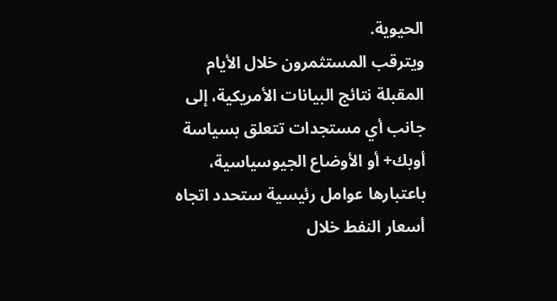الحيوية.
ويترقب المستثمرون خلال الأيام المقبلة نتائج البيانات الأمريكية، إلى جانب أي مستجدات تتعلق بسياسة أوبك+ أو الأوضاع الجيوسياسية، باعتبارها عوامل رئيسية ستحدد اتجاه أسعار النفط خلال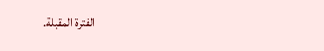الفترة المقبلة.